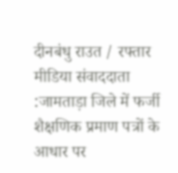दीनबंधु राउत / रफ्तार मीडिया संवाददाता :जामताड़ा जिले में फर्जी शैक्षणिक प्रमाण पत्रों के आधार पर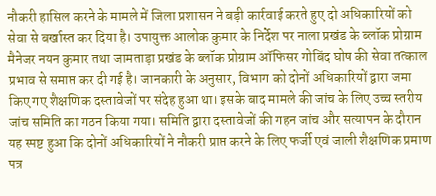नौकरी हासिल करने के मामले में जिला प्रशासन ने बड़ी कार्रवाई करते हुए दो अधिकारियों को सेवा से बर्खास्त कर दिया है। उपायुक्त आलोक कुमार के निर्देश पर नाला प्रखंड के ब्लॉक प्रोग्राम मैनेजर नयन कुमार तथा जामताड़ा प्रखंड के ब्लॉक प्रोग्राम ऑफिसर गोबिंद घोष की सेवा तत्काल प्रभाव से समाप्त कर दी गई है। जानकारी के अनुसार, विभाग को दोनों अधिकारियों द्वारा जमा किए गए शैक्षणिक दस्तावेजों पर संदेह हुआ था। इसके बाद मामले की जांच के लिए उच्च स्तरीय जांच समिति का गठन किया गया। समिति द्वारा दस्तावेजों की गहन जांच और सत्यापन के दौरान यह स्पष्ट हुआ कि दोनों अधिकारियों ने नौकरी प्राप्त करने के लिए फर्जी एवं जाली शैक्षणिक प्रमाण पत्र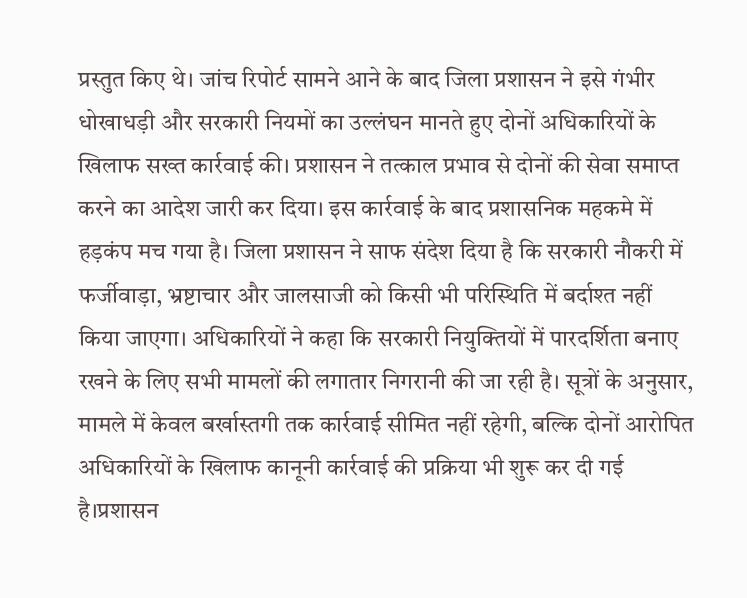प्रस्तुत किए थे। जांच रिपोर्ट सामने आने के बाद जिला प्रशासन ने इसे गंभीर धोखाधड़ी और सरकारी नियमों का उल्लंघन मानते हुए दोनों अधिकारियों के खिलाफ सख्त कार्रवाई की। प्रशासन ने तत्काल प्रभाव से दोनों की सेवा समाप्त करने का आदेश जारी कर दिया। इस कार्रवाई के बाद प्रशासनिक महकमे में हड़कंप मच गया है। जिला प्रशासन ने साफ संदेश दिया है कि सरकारी नौकरी में फर्जीवाड़ा, भ्रष्टाचार और जालसाजी को किसी भी परिस्थिति में बर्दाश्त नहीं किया जाएगा। अधिकारियों ने कहा कि सरकारी नियुक्तियों में पारदर्शिता बनाए रखने के लिए सभी मामलों की लगातार निगरानी की जा रही है। सूत्रों के अनुसार, मामले में केवल बर्खास्तगी तक कार्रवाई सीमित नहीं रहेगी, बल्कि दोनों आरोपित अधिकारियों के खिलाफ कानूनी कार्रवाई की प्रक्रिया भी शुरू कर दी गई है।प्रशासन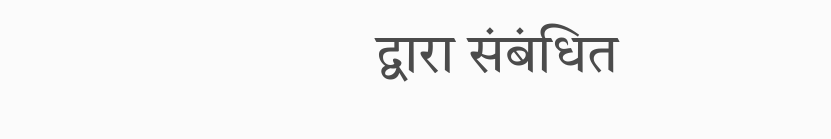द्वारा संबंधित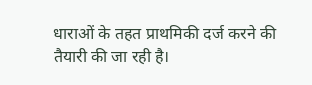धाराओं के तहत प्राथमिकी दर्ज करने की तैयारी की जा रही है।